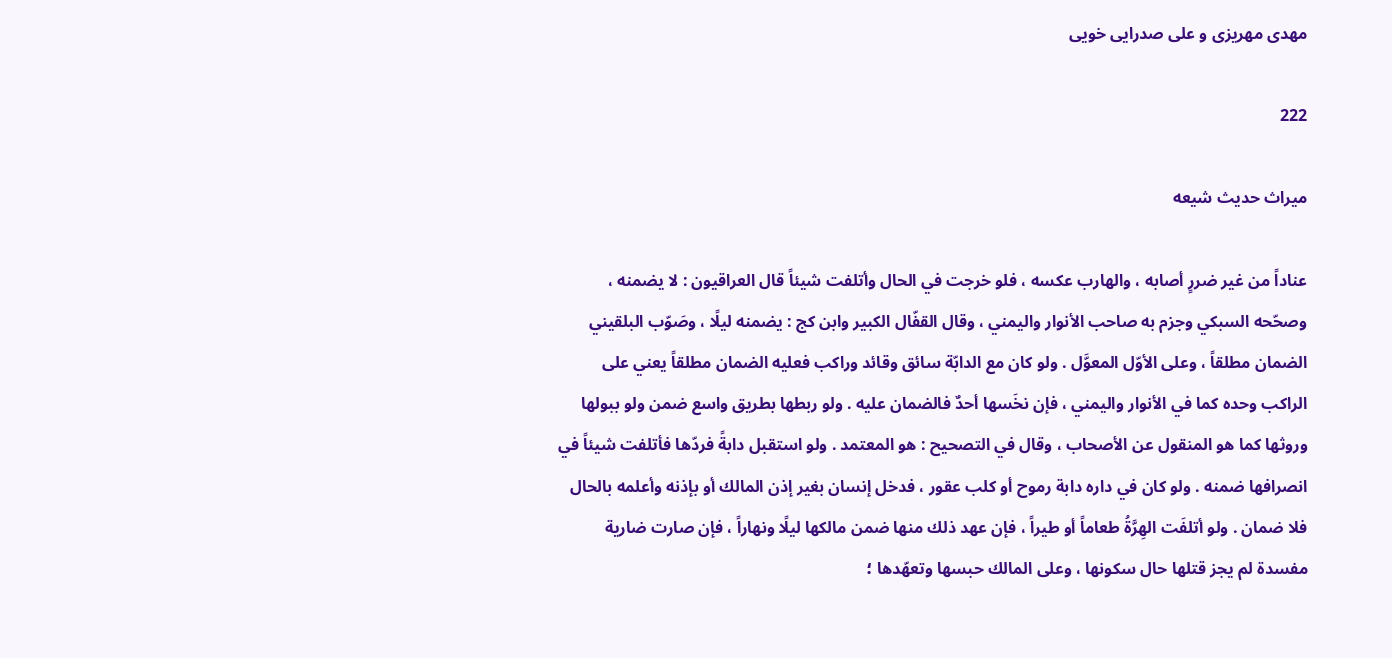مهدى مهريزى و على صدرايى خويى

222

ميراث حديث شيعه

عناداً من غير ضررٍ أصابه ، والهارب عكسه ، فلو خرجت في الحال وأتلفت شيئاً قال العراقيون : لا يضمنه ، وصحّحه السبكي وجزم به صاحب الأنوار واليمني ، وقال القفّال الكبير وابن كج : يضمنه ليلًا ، وصَوّب البلقيني الضمان مطلقاً ، وعلى الأوّل المعوَّل . ولو كان مع الدابّة سائق وقائد وراكب فعليه الضمان مطلقاً يعني على الراكب وحده كما في الأنوار واليمني ، فإن نخَسها أحدٌ فالضمان عليه . ولو ربطها بطريق واسع ضمن ولو ببولها وروثها كما هو المنقول عن الأصحاب ، وقال في التصحيح : هو المعتمد . ولو استقبل دابةً فردّها فأتلفت شيئاً في انصرافها ضمنه . ولو كان في داره دابة رموح أو كلب عقور ، فدخل إنسان بغير إذن المالك أو بإذنه وأعلمه بالحال فلا ضمان . ولو أتلفَت الهِرَّةُ طعاماً أو طيراً ، فإن عهد ذلك منها ضمن مالكها ليلًا ونهاراً ، فإن صارت ضارية مفسدة لم يجز قتلها حال سكونها ، وعلى المالك حبسها وتعهّدها ؛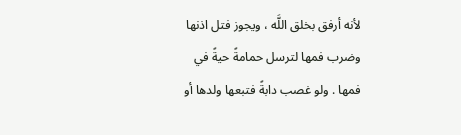لأنه أرفق بخلق اللَّه ، ويجوز فتل اذنها وضرب فمها لترسل حمامةً حيةً في فمها . ولو غصب دابةً فتبعها ولدها أو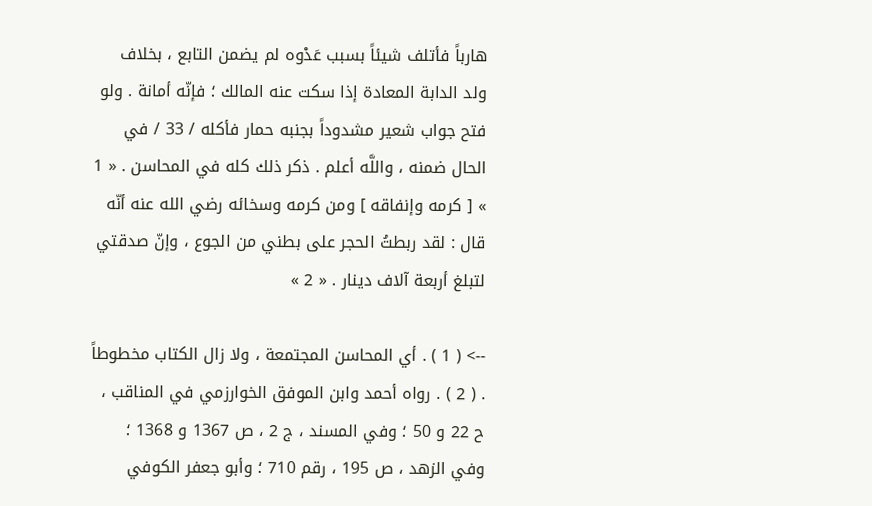هارباً فأتلف شيئاً بسبب عَدْوه لم يضمن التابع ، بخلاف ولد الدابة المعادة إذا سكت عنه المالك ؛ فإنّه أمانة . ولو فتح جواب شعير مشدوداً بجنبه حمار فأكله / 33 / في الحال ضمنه ، واللَّه أعلم . ذكر ذلك كله في المحاسن . « 1 » [ كرمه وإنفاقه ] ومن كرمه وسخائه رضي الله عنه أنّه قال : لقد ربطتُ الحجر على بطني من الجوع ، وإنّ صدقتي لتبلغ أربعة آلاف دينار . « 2 »

--> ( 1 ) . أي المحاسن المجتمعة ، ولا زال الكتاب مخطوطاً . ( 2 ) . رواه أحمد وابن الموفق الخوارزمي في المناقب ، ح 22 و 50 ؛ وفي المسند ، ج 2 ، ص 1367 و 1368 ؛ وفي الزهد ، ص 195 ، رقم 710 ؛ وأبو جعفر الكوفي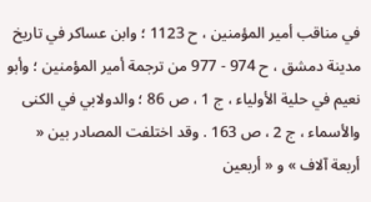في مناقب أمير المؤمنين ، ح 1123 ؛ وابن عساكر في تاريخ مدينة دمشق ، ح 974 - 977 من ترجمة أمير المؤمنين ؛ وأبو نعيم في حلية الأولياء ، ج 1 ، ص 86 ؛ والدولابي في الكنى والأسماء ، ج 2 ، ص 163 . وقد اختلفت المصادر بين « أربعة آلاف » و « أربعين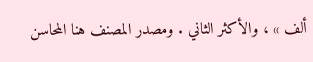ألف » ، والأكثر الثاني . ومصدر المصنف هنا المحاسن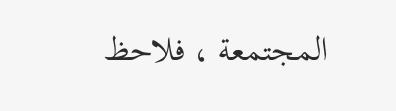المجتمعة ، فلاحظ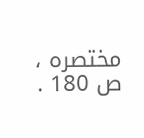مختصره ، ص 180 .